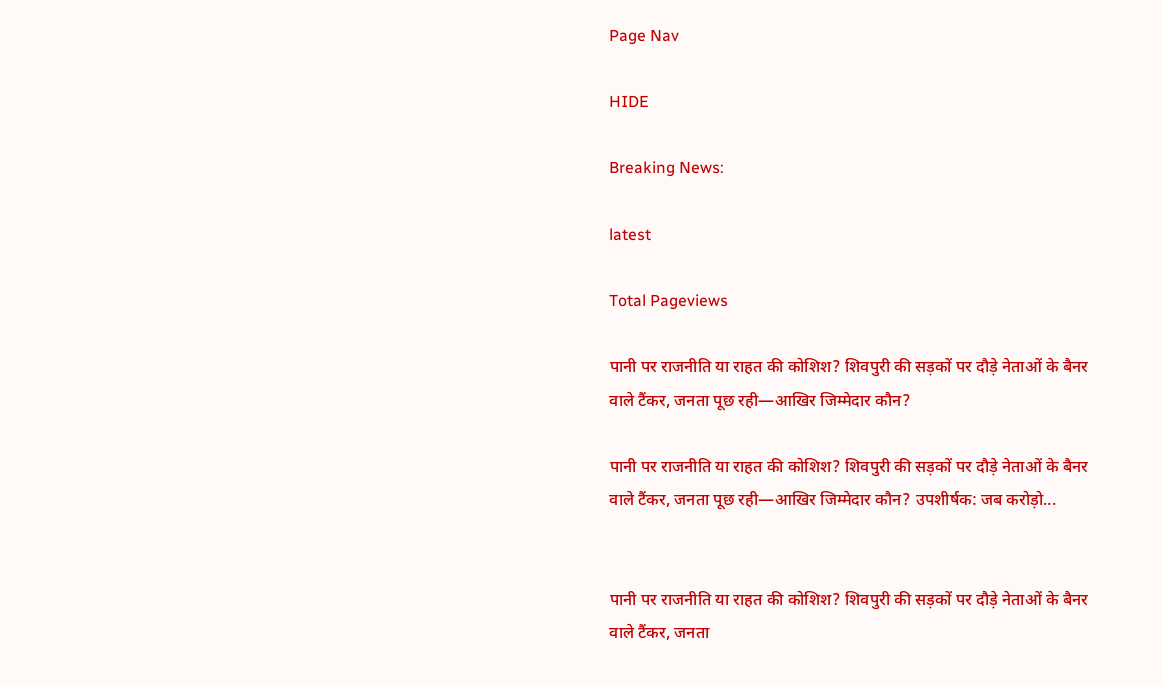Page Nav

HIDE

Breaking News:

latest

Total Pageviews

पानी पर राजनीति या राहत की कोशिश? शिवपुरी की सड़कों पर दौड़े नेताओं के बैनर वाले टैंकर, जनता पूछ रही—आखिर जिम्मेदार कौन?

पानी पर राजनीति या राहत की कोशिश? शिवपुरी की सड़कों पर दौड़े नेताओं के बैनर वाले टैंकर, जनता पूछ रही—आखिर जिम्मेदार कौन? उपशीर्षक: जब करोड़ो...


पानी पर राजनीति या राहत की कोशिश? शिवपुरी की सड़कों पर दौड़े नेताओं के बैनर वाले टैंकर, जनता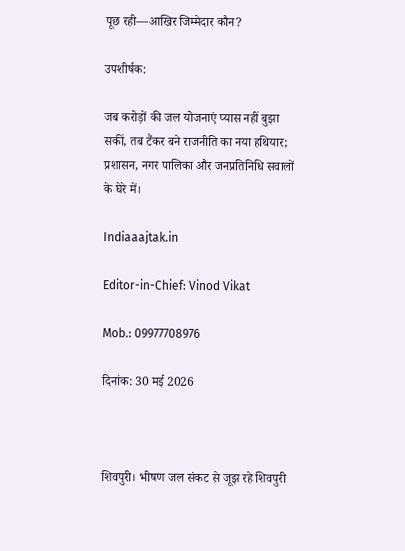पूछ रही—आखिर जिम्मेदार कौन?

उपशीर्षक:

जब करोड़ों की जल योजनाएं प्यास नहीं बुझा सकीं, तब टैंकर बने राजनीति का नया हथियार; प्रशासन, नगर पालिका और जनप्रतिनिधि सवालों के घेरे में।

Indiaaajtak.in

Editor-in-Chief: Vinod Vikat

Mob.: 09977708976

दिनांक: 30 मई 2026



शिवपुरी। भीषण जल संकट से जूझ रहे शिवपुरी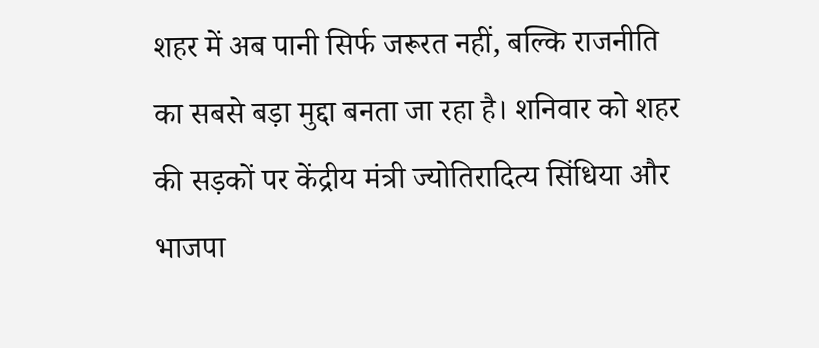शहर में अब पानी सिर्फ जरूरत नहीं, बल्कि राजनीति का सबसे बड़ा मुद्दा बनता जा रहा है। शनिवार को शहर की सड़कों पर केंद्रीय मंत्री ज्योतिरादित्य सिंधिया और भाजपा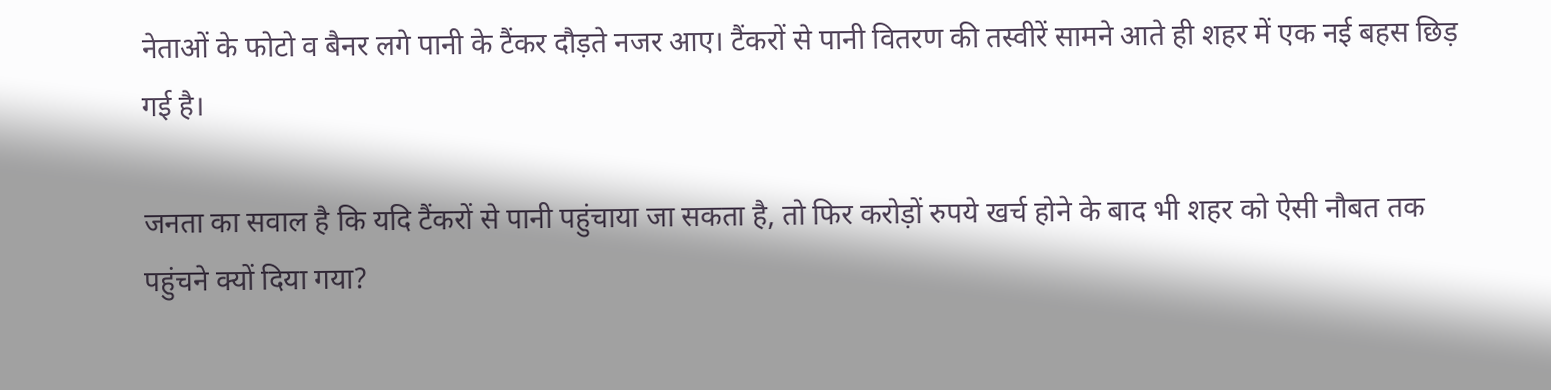नेताओं के फोटो व बैनर लगे पानी के टैंकर दौड़ते नजर आए। टैंकरों से पानी वितरण की तस्वीरें सामने आते ही शहर में एक नई बहस छिड़ गई है।

जनता का सवाल है कि यदि टैंकरों से पानी पहुंचाया जा सकता है, तो फिर करोड़ों रुपये खर्च होने के बाद भी शहर को ऐसी नौबत तक पहुंचने क्यों दिया गया?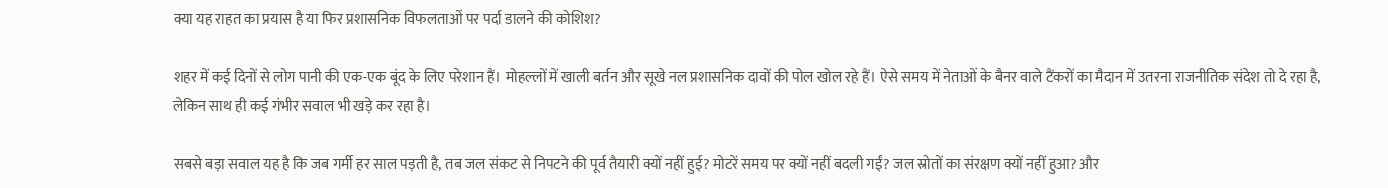क्या यह राहत का प्रयास है या फिर प्रशासनिक विफलताओं पर पर्दा डालने की कोशिश?

शहर में कई दिनों से लोग पानी की एक-एक बूंद के लिए परेशान हैं। मोहल्लों में खाली बर्तन और सूखे नल प्रशासनिक दावों की पोल खोल रहे हैं। ऐसे समय में नेताओं के बैनर वाले टैंकरों का मैदान में उतरना राजनीतिक संदेश तो दे रहा है, लेकिन साथ ही कई गंभीर सवाल भी खड़े कर रहा है।

सबसे बड़ा सवाल यह है कि जब गर्मी हर साल पड़ती है, तब जल संकट से निपटने की पूर्व तैयारी क्यों नहीं हुई? मोटरें समय पर क्यों नहीं बदली गईं? जल स्रोतों का संरक्षण क्यों नहीं हुआ? और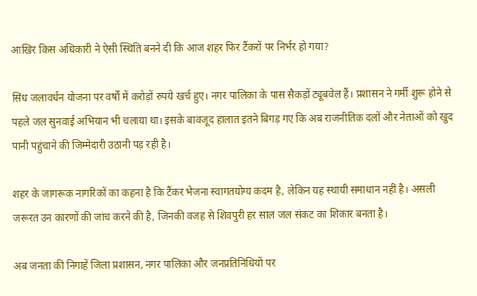आखिर किस अधिकारी ने ऐसी स्थिति बनने दी कि आज शहर फिर टैंकरों पर निर्भर हो गया?

सिंध जलावर्धन योजना पर वर्षों में करोड़ों रुपये खर्च हुए। नगर पालिका के पास सैकड़ों ट्यूबवेल हैं। प्रशासन ने गर्मी शुरू होने से पहले जल सुनवाई अभियान भी चलाया था। इसके बावजूद हालात इतने बिगड़ गए कि अब राजनीतिक दलों और नेताओं को खुद पानी पहुंचाने की जिम्मेदारी उठानी पड़ रही है।

शहर के जागरूक नागरिकों का कहना है कि टैंकर भेजना स्वागतयोग्य कदम है, लेकिन यह स्थायी समाधान नहीं है। असली जरूरत उन कारणों की जांच करने की है, जिनकी वजह से शिवपुरी हर साल जल संकट का शिकार बनता है।

अब जनता की निगाहें जिला प्रशासन, नगर पालिका और जनप्रतिनिधियों पर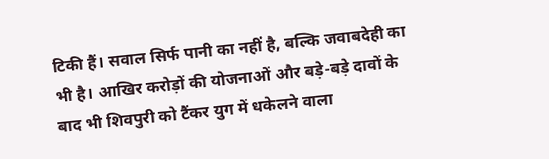टिकी हैं। सवाल सिर्फ पानी का नहीं है, बल्कि जवाबदेही का भी है। आखिर करोड़ों की योजनाओं और बड़े-बड़े दावों के बाद भी शिवपुरी को टैंकर युग में धकेलने वाला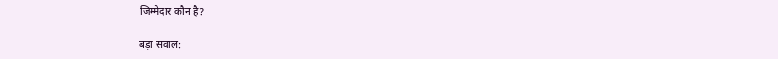जिम्मेदार कौन है?

बड़ा सवाल: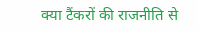क्या टैंकरों की राजनीति से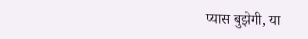प्यास बुझेगी, या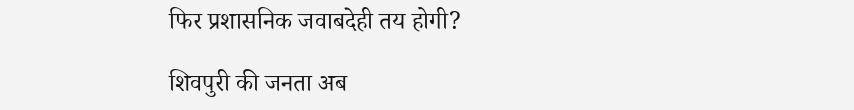फिर प्रशासनिक जवाबदेही तय होगी?

शिवपुरी की जनता अब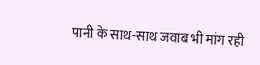पानी के साथ-साथ जवाब भी मांग रही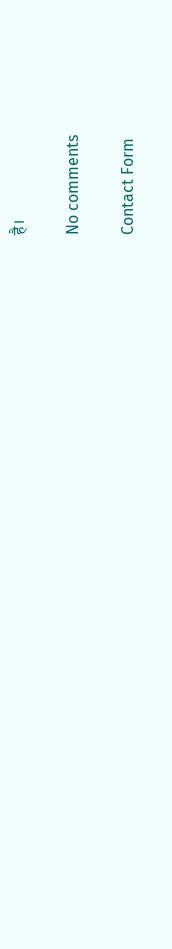है।

No comments

Contact Form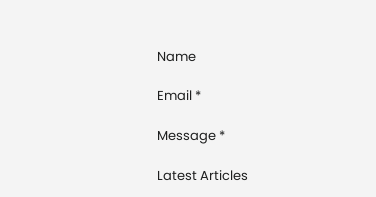Name

Email *

Message *

Latest Articles